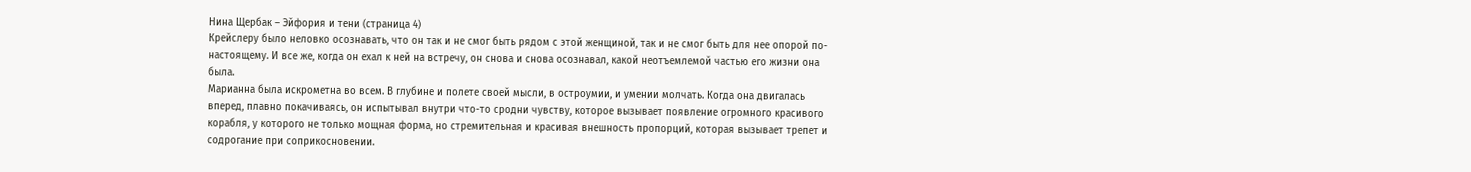Нина Щербак – Эйфория и тени (страница 4)
Крейслеру было неловко осознавать, что он так и не смог быть рядом с этой женщиной, так и не смог быть для нее опорой по-настоящему. И все же, когда он ехал к ней на встречу, он снова и снова осознавал, какой неотъемлемой частью его жизни она была.
Марианна была искрометна во всем. В глубине и полете своей мысли, в остроумии, и умении молчать. Когда она двигалась вперед, плавно покачиваясь, он испытывал внутри что-то сродни чувству, которое вызывает появление огромного красивого корабля, у которого не только мощная форма, но стремительная и красивая внешность пропорций, которая вызывает трепет и содрогание при соприкосновении.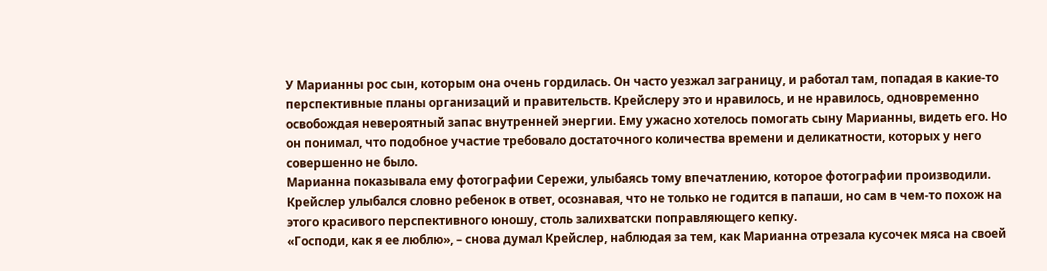У Марианны рос сын, которым она очень гордилась. Он часто уезжал заграницу, и работал там, попадая в какие-то перспективные планы организаций и правительств. Крейслеру это и нравилось, и не нравилось, одновременно освобождая невероятный запас внутренней энергии. Ему ужасно хотелось помогать сыну Марианны, видеть его. Но он понимал, что подобное участие требовало достаточного количества времени и деликатности, которых у него совершенно не было.
Марианна показывала ему фотографии Сережи, улыбаясь тому впечатлению, которое фотографии производили. Крейслер улыбался словно ребенок в ответ, осознавая, что не только не годится в папаши, но сам в чем-то похож на этого красивого перспективного юношу, столь залихватски поправляющего кепку.
«Господи, как я ее люблю», – снова думал Крейслер, наблюдая за тем, как Марианна отрезала кусочек мяса на своей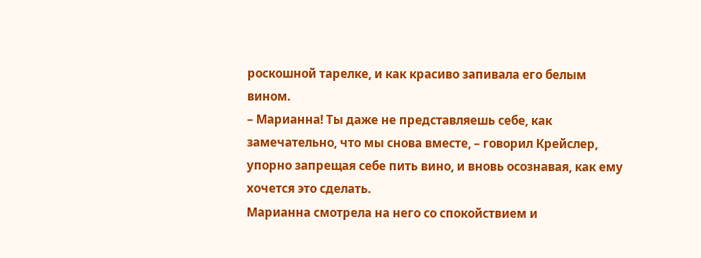роскошной тарелке, и как красиво запивала его белым вином.
– Марианна! Ты даже не представляешь себе, как замечательно, что мы снова вместе, – говорил Крейслер, упорно запрещая себе пить вино, и вновь осознавая, как ему хочется это сделать.
Марианна смотрела на него со спокойствием и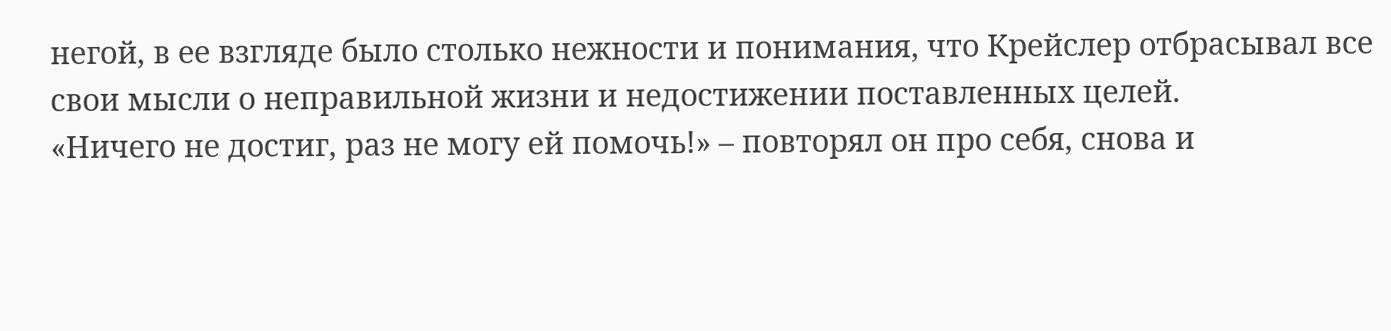негой, в ее взгляде было столько нежности и понимания, что Крейслер отбрасывал все свои мысли о неправильной жизни и недостижении поставленных целей.
«Ничего не достиг, раз не могу ей помочь!» – повторял он про себя, снова и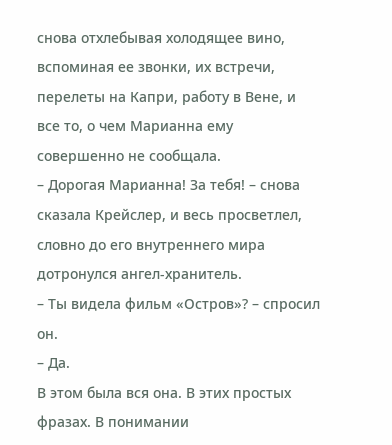снова отхлебывая холодящее вино, вспоминая ее звонки, их встречи, перелеты на Капри, работу в Вене, и все то, о чем Марианна ему совершенно не сообщала.
– Дорогая Марианна! За тебя! – снова сказала Крейслер, и весь просветлел, словно до его внутреннего мира дотронулся ангел-хранитель.
– Ты видела фильм «Остров»? – спросил он.
– Да.
В этом была вся она. В этих простых фразах. В понимании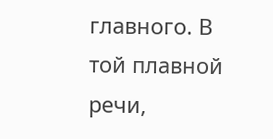главного. В той плавной речи,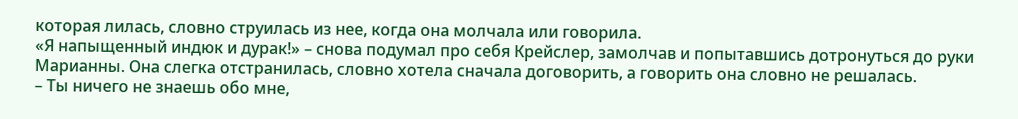которая лилась, словно струилась из нее, когда она молчала или говорила.
«Я напыщенный индюк и дурак!» – снова подумал про себя Крейслер, замолчав и попытавшись дотронуться до руки Марианны. Она слегка отстранилась, словно хотела сначала договорить, а говорить она словно не решалась.
– Ты ничего не знаешь обо мне,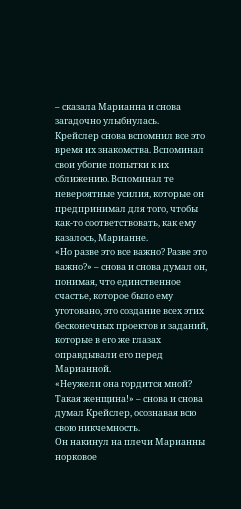– сказала Марианна и снова загадочно улыбнулась.
Крейслер снова вспомнил все это время их знакомства. Вспоминал свои убогие попытки к их сближению. Вспоминал те невероятные усилия, которые он предпринимал для того, чтобы как-то соответствовать, как ему казалось, Марианне.
«Но разве это все важно? Разве это важно?» – снова и снова думал он, понимая, что единственное счастье, которое было ему уготовано, это создание всех этих бесконечных проектов и заданий, которые в его же глазах оправдывали его перед Марианной.
«Неужели она гордится мной? Такая женщина!» – снова и снова думал Крейслер, осознавая всю свою никчемность.
Он накинул на плечи Марианны норковое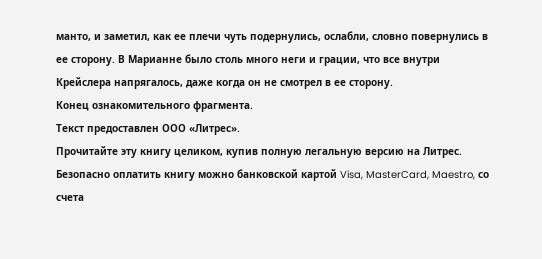манто, и заметил, как ее плечи чуть подернулись, ослабли, словно повернулись в ее сторону. В Марианне было столь много неги и грации, что все внутри Крейслера напрягалось, даже когда он не смотрел в ее сторону.
Конец ознакомительного фрагмента.
Текст предоставлен ООО «Литрес».
Прочитайте эту книгу целиком, купив полную легальную версию на Литрес.
Безопасно оплатить книгу можно банковской картой Visa, MasterCard, Maestro, со счета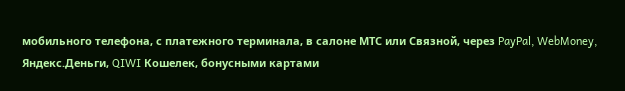мобильного телефона, с платежного терминала, в салоне МТС или Связной, через PayPal, WebMoney, Яндекс.Деньги, QIWI Кошелек, бонусными картами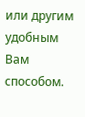или другим удобным Вам способом.